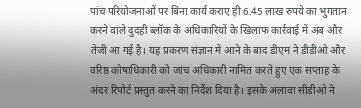पांच परियोजनाओं पर बिना कार्य कराए ही 6.45 लाख रुपये का भुगतान करने वाले दुदही ब्लॉक के अधिकारियों के खिलाफ कार्रवाई में अब और तेजी आ गई है। यह प्रकरण संज्ञान में आने के बाद डीएम ने डीडीओ और वरिष्ठ कोषाधिकारी को जांच अधिकारी नामित करते हुए एक सप्ताह के अंदर रिपोर्ट प्रस्तुत करने का निर्देश दिया है। इसके अलावा सीडीओ ने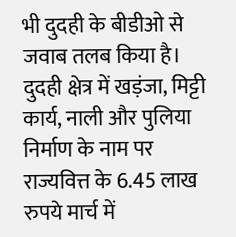भी दुदही के बीडीओ से जवाब तलब किया है।
दुदही क्षेत्र में खड़ंजा, मिट्टी कार्य, नाली और पुलिया निर्माण के नाम पर राज्यवित्त के 6.45 लाख रुपये मार्च में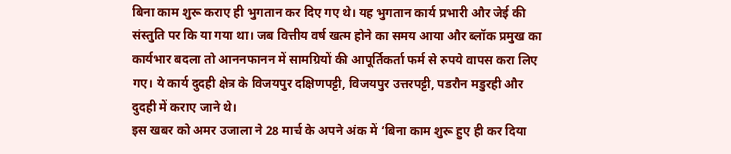बिना काम शुरू कराए ही भुगतान कर दिए गए थे। यह भुगतान कार्य प्रभारी और जेई की संस्तुति पर कि या गया था। जब वित्तीय वर्ष खत्म होने का समय आया और ब्लॉक प्रमुख का कार्यभार बदला तो आननफानन में सामग्रियों की आपूर्तिकर्ता फर्म से रुपये वापस करा लिए गए। ये कार्य दुदही क्षेत्र के विजयपुर दक्षिणपट्टी, विजयपुर उत्तरपट्टी, पडरौन मडुरही और दुदही में कराए जाने थे।
इस खबर को अमर उजाला ने 28 मार्च के अपने अंक में ‘बिना काम शुरू हुए ही कर दिया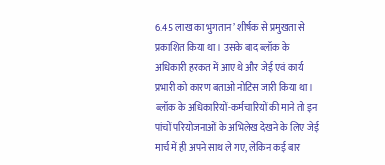6.45 लाख का भुगतान’ शीर्षक से प्रमुखता से प्रकाशित किया था। उसके बाद ब्लॉक के अधिकारी हरकत में आए थे और जेई एवं कार्य प्रभारी को कारण बताओ नोटिस जारी किया था। ब्लॉक के अधिकारियों-कर्मचारियों की माने तो इन पांचों परियोजनाओं के अभिलेख देखने के लिए जेई मार्च में ही अपने साथ ले गए, लेकिन कई बार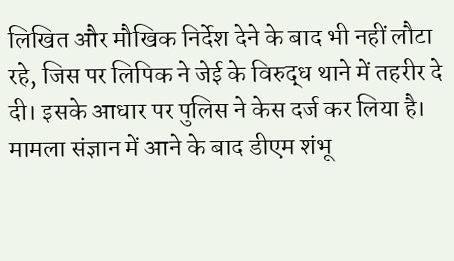लिखित और मौखिक निर्देश देने के बाद भी नहीं लौटा रहे, जिस पर लिपिक ने जेई के विरुद्ध थाने में तहरीर दे दी। इसके आधार पर पुलिस ने केस दर्ज कर लिया है।
मामला संज्ञान में आने के बाद डीएम शंभू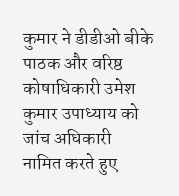कुमार ने डीडीओ बीके पाठक और वरिष्ठ कोषाधिकारी उमेश कुमार उपाध्याय को जांच अधिकारी नामित करते हुए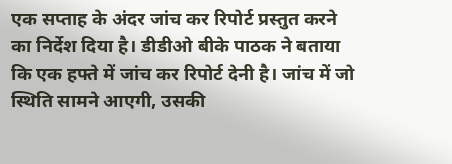एक सप्ताह के अंदर जांच कर रिपोर्ट प्रस्तुत करने का निर्देश दिया है। डीडीओ बीके पाठक ने बताया कि एक हफ्ते में जांच कर रिपोर्ट देनी है। जांच में जो स्थिति सामने आएगी, उसकी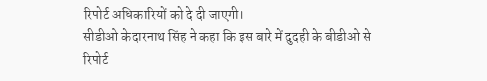रिपोर्ट अधिकारियों को दे दी जाएगी।
सीडीओ केदारनाथ सिंह ने कहा कि इस बारे में दुदही के बीडीओ से रिपोर्ट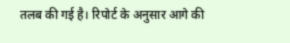तलब की गई है। रिपोर्ट के अनुसार आगे की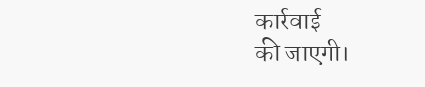कार्रवाई
की जाएगी।